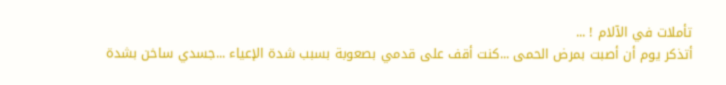تأملات في الآلام ! ...
أتذكر يوم أن أصبت بمرض الحمى ...كنت أقف على قدمي بصعوبة بسبب شدة الإعياء ...جسدي ساخن بشدة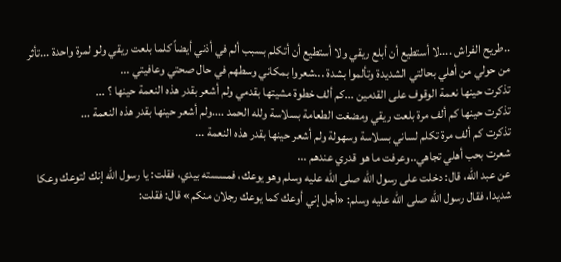..طريح الفراش ....لا أستطيع أن أبلع ريقي ولا أستطيع أن أتكلم بسبب ألم في أذني أيضاً كلما بلعت ريقي ولو لمرة واحدة ...تأثر من حولي من أهلي بحالتي الشديدة وتألموا بشدة ...شعروا بمكاني وسطهم في حال صحتي وعافيتي ...
تذكرت حينها نعمة الوقوف على القدمين ...كم ألف خطوة مشيتها بقدمي ولم أشعر بقدر هذه النعمة حينها ؟ ...
تذكرت حينها كم ألف مرة بلعت ريقي ومضغت الطعامة بسلاسة ولله الحمد ....ولم أشعر حينها بقدر هذه النعمة ...
تذكرت كم ألف مرة تكلم لساني بسلاسة وسهولة ولم أشعر حينها بقدر هذه النعمة ...
شعرت بحب أهلي تجاهي..وعرفت ما هو قدري عندهم ...
عن عبد الله، قال: دخلت على رسول الله صلى الله عليه وسلم وهو يوعك، فمسسته بيدي، فقلت: يا رسول الله إنك لتوعك وعكا شديدا، فقال رسول الله صلى الله عليه وسلم: «أجل إني أوعك كما يوعك رجلان منكم» قال: فقلت: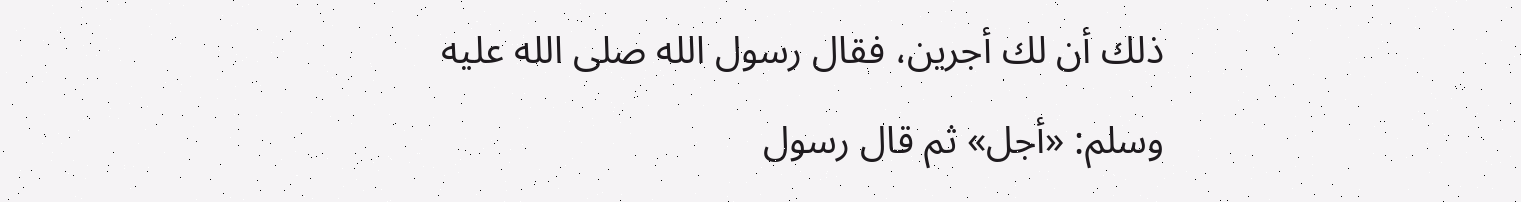ذلك أن لك أجرين، فقال رسول الله صلى الله عليه وسلم: «أجل» ثم قال رسول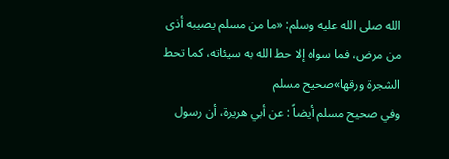الله صلى الله عليه وسلم: «ما من مسلم يصيبه أذى من مرض، فما سواه إلا حط الله به سيئاته، كما تحط الشجرة ورقها»صحيح مسلم
وفي صحيح مسلم أيضاً : عن أبي هريرة، أن رسول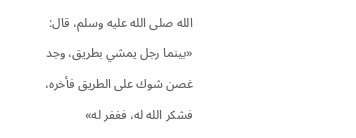الله صلى الله عليه وسلم، قال: «بينما رجل يمشي بطريق، وجد غصن شوك على الطريق فأخره، فشكر الله له، فغفر له»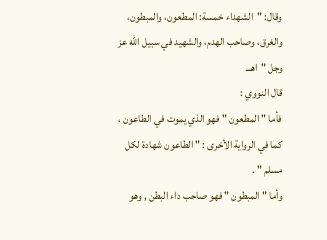وقال: "الشهداء خمسة: المطعون، والمبطون، والغرق، وصاحب الهدم، والشهيد في سبيل الله عز وجل "اهـــ
قال النووي :
فأما " المطعون " فهو الذي يموت في الطاعون ، كما في الرواية الأخرى : " الطاعون شهادة لكل مسلم " .
وأما " المبطون " فهو صاحب داء البطن , وهو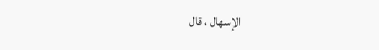الإسهال ، قال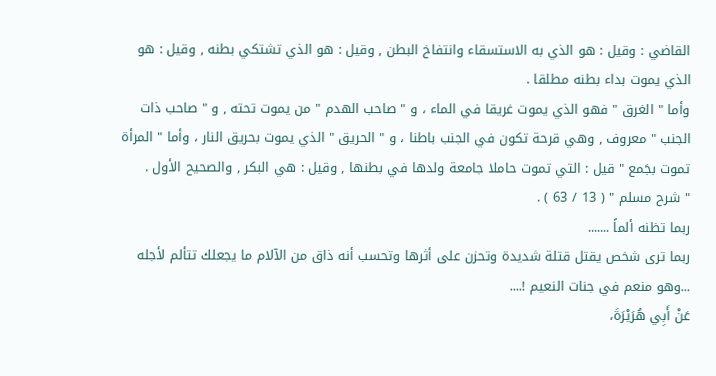القاضي : وقيل : هو الذي به الاستسقاء وانتفاخ البطن , وقيل : هو الذي تشتكي بطنه , وقيل : هو الذي يموت بداء بطنه مطلقا .
وأما " الغرق " فهو الذي يموت غريقا في الماء ، و " صاحب الهدم " من يموت تحته , و " صاحب ذات الجنب " معروف , وهي قرحة تكون في الجنب باطنا ، و " الحريق " الذي يموت بحريق النار ، وأما " المرأة تموت بجَمع " قيل : التي تموت حاملا جامعة ولدها في بطنها , وقيل : هي البكر , والصحيح الأول .
" شرح مسلم " ( 13 / 63 ) .
ربما تظنه ألماً .......
ربما ترى شخص يقتل قتلة شديدة وتحزن على أثرها وتحسب أنه ذاق من الآلام ما يجعلك تتألم لأجله ...وهو منعم في جنات النعيم !....
عَنْ أَبِي هُرَيْرَةَ،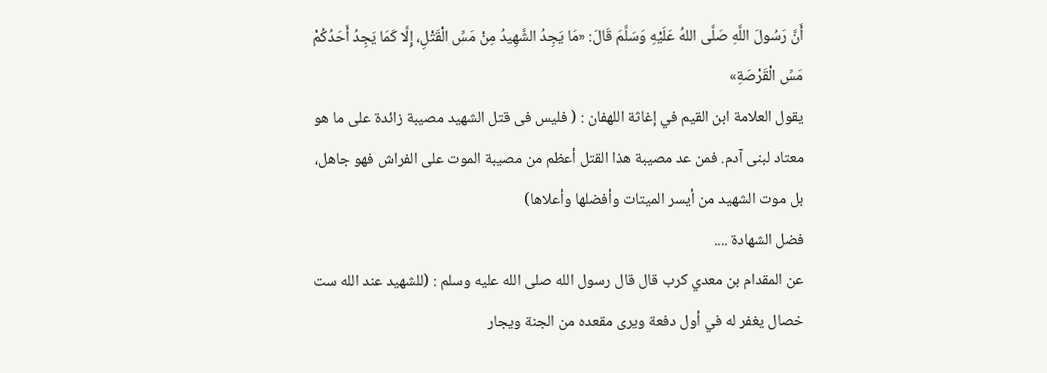أَنَّ رَسُولَ اللَّهِ صَلَّى اللهُ عَلَيْهِ وَسَلَّمَ قَالَ: «مَا يَجِدُ الشَّهِيدُ مِنْ مَسِّ الْقَتْلِ، إِلَّا كَمَا يَجِدُ أَحَدُكُمْ مَسِّ الْقَرْصَةِ»
يقول العلامة ابن القيم في إغاثة اللهفان : ( فليس فى قتل الشهيد مصيبة زائدة على ما هو معتاد لبنى آدم. فمن عد مصيبة هذا القتل أعظم من مصيبة الموت على الفراش فهو جاهل، بل موت الشهيد من أيسر الميتات وأفضلها وأعلاها)
فضل الشهادة ....
عن المقدام بن معدي كرب قال قال رسول الله صلى الله عليه وسلم : (للشهيد عند الله ست خصال يغفر له في أول دفعة ويرى مقعده من الجنة ويجار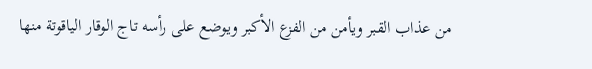من عذاب القبر ويأمن من الفزع الأكبر ويوضع على رأسه تاج الوقار الياقوتة منها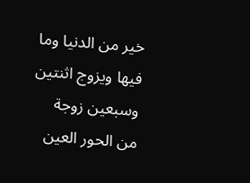خير من الدنيا وما فيها ويزوج اثنتين وسبعين زوجة من الحور العين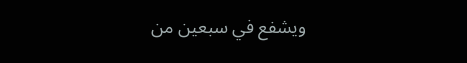ويشفع في سبعين من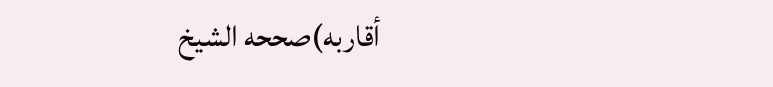أقاربه)صححه الشيخ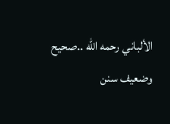الألباني رحمه الله ..صحيح وضعيف سنن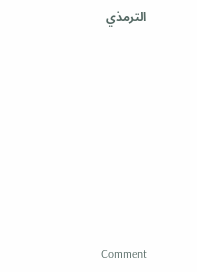الترمذي








Comment